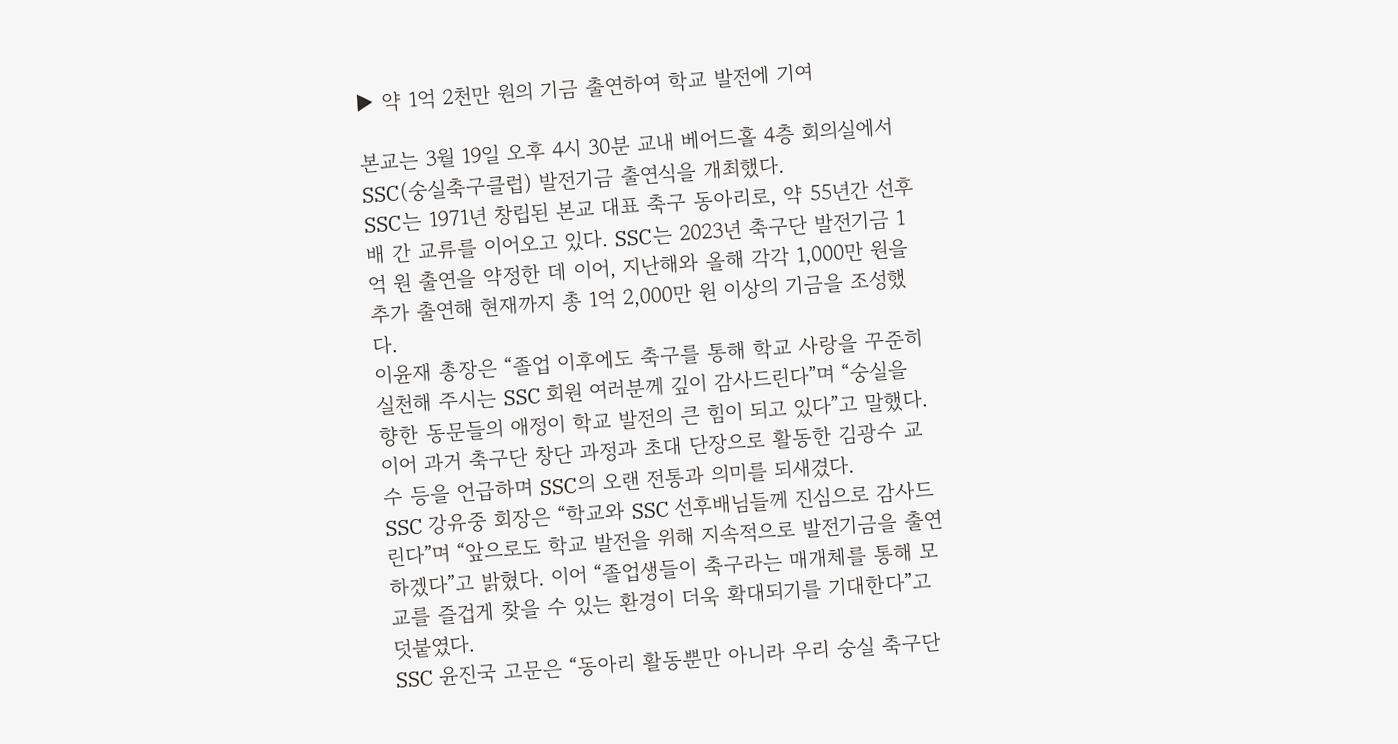▶ 약 1억 2천만 원의 기금 출연하여 학교 발전에 기여

본교는 3월 19일 오후 4시 30분 교내 베어드홀 4층 회의실에서 SSC(숭실축구클럽) 발전기금 출연식을 개최했다.
SSC는 1971년 창립된 본교 대표 축구 동아리로, 약 55년간 선후배 간 교류를 이어오고 있다. SSC는 2023년 축구단 발전기금 1억 원 출연을 약정한 데 이어, 지난해와 올해 각각 1,000만 원을 추가 출연해 현재까지 총 1억 2,000만 원 이상의 기금을 조성했다.
이윤재 총장은 “졸업 이후에도 축구를 통해 학교 사랑을 꾸준히 실천해 주시는 SSC 회원 여러분께 깊이 감사드린다”며 “숭실을 향한 동문들의 애정이 학교 발전의 큰 힘이 되고 있다”고 말했다. 이어 과거 축구단 창단 과정과 초대 단장으로 활동한 김광수 교수 등을 언급하며 SSC의 오랜 전통과 의미를 되새겼다.
SSC 강유중 회장은 “학교와 SSC 선후배님들께 진심으로 감사드린다”며 “앞으로도 학교 발전을 위해 지속적으로 발전기금을 출연하겠다”고 밝혔다. 이어 “졸업생들이 축구라는 매개체를 통해 모교를 즐겁게 찾을 수 있는 환경이 더욱 확대되기를 기대한다”고 덧붙였다.
SSC 윤진국 고문은 “동아리 활동뿐만 아니라 우리 숭실 축구단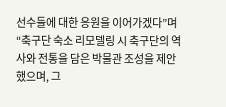선수들에 대한 응원을 이어가겠다”며 “축구단 숙소 리모델링 시 축구단의 역사와 전통을 담은 박물관 조성을 제안했으며, 그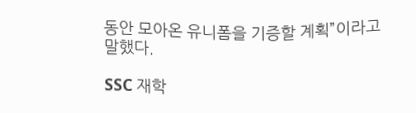동안 모아온 유니폼을 기증할 계획”이라고 말했다.

SSC 재학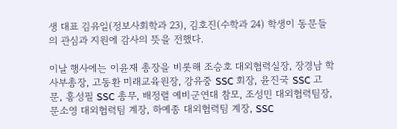생 대표 김유일(정보사회학과 23), 김호진(수학과 24) 학생이 동문들의 관심과 지원에 감사의 뜻을 전했다.

이날 행사에는 이윤재 총장을 비롯해 조승호 대외협력실장, 장경남 학사부총장, 고동환 미래교육원장, 강유중 SSC 회장, 윤진국 SSC 고문, 홍성필 SSC 총무, 배정렬 예비군연대 참모, 조성민 대외협력팀장, 문소영 대외협력팀 계장, 하예종 대외협력팀 계장, SSC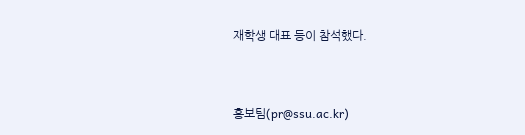재학생 대표 등이 참석했다.



홍보팀(pr@ssu.ac.kr)